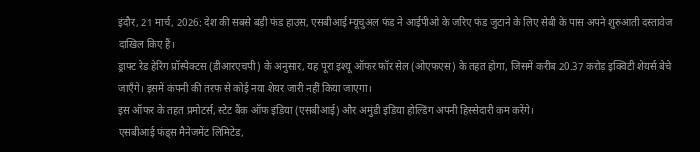इंदौर, 21 मार्च, 2026: देश की सबसे बड़ी फंड हाउस, एसबीआई म्यूचुअल फंड ने आईपीओ के जरिए फंड जुटाने के लिए सेबी के पास अपने शुरुआती दस्तावेज दाखिल किए हैं।
ड्राफ्ट रेड हेरिंग प्रॉस्पेक्टस (डीआरएचपी) के अनुसार, यह पूरा इश्यू ऑफर फॉर सेल (ओएफएस) के तहत होगा, जिसमें करीब 20.37 करोड़ इक्विटी शेयर्स बेचे जाएँगे। इसमें कंपनी की तरफ से कोई नया शेयर जारी नहीं किया जाएगा।
इस ऑफर के तहत प्रमोटर्स, स्टेट बैंक ऑफ इंडिया (एसबीआई) और अमुंडी इंडिया होल्डिंग अपनी हिस्सेदारी कम करेंगे।
एसबीआई फंड्स मैनेजमेंट लिमिटेड,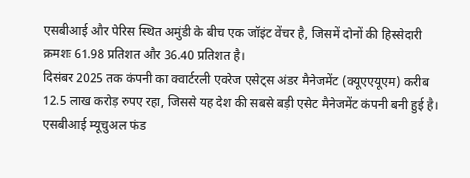एसबीआई और पेरिस स्थित अमुंडी के बीच एक जॉइंट वेंचर है, जिसमें दोनों की हिस्सेदारी क्रमशः 61.98 प्रतिशत और 36.40 प्रतिशत है।
दिसंबर 2025 तक कंपनी का क्वार्टरली एवरेज एसेट्स अंडर मैनेजमेंट (क्यूएएयूएम) करीब 12.5 लाख करोड़ रुपए रहा, जिससे यह देश की सबसे बड़ी एसेट मैनेजमेंट कंपनी बनी हुई है।
एसबीआई म्यूचुअल फंड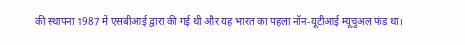की स्थापना 1987 में एसबीआई द्वारा की गई थी और यह भारत का पहला नॉन-यूटीआई म्यूचुअल फंड था।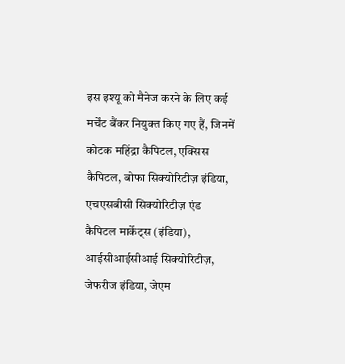इस इश्यू को मैनेज करने के लिए कई मर्चेंट बैंकर नियुक्त किए गए हैं, जिनमें कोटक महिंद्रा कैपिटल, एक्सिस कैपिटल, बोफा सिक्योरिटीज़ इंडिया, एचएसबीसी सिक्योरिटीज़ एंड कैपिटल मार्केट्स (इंडिया), आईसीआईसीआई सिक्योरिटीज़, जेफरीज इंडिया, जेएम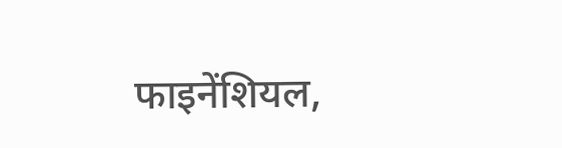फाइनेंशियल,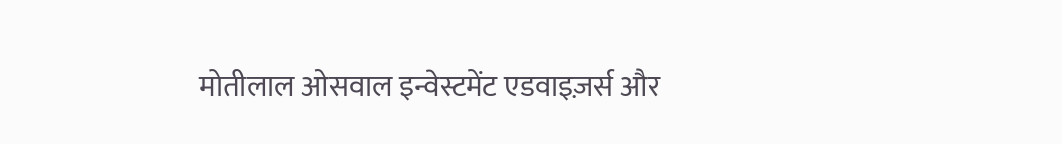मोतीलाल ओसवाल इन्वेस्टमेंट एडवाइज़र्स और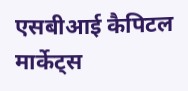एसबीआई कैपिटल मार्केट्स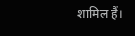शामिल हैं।